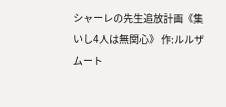シャーレの先生追放計画《集いし4人は無関心》 作:ルルザムート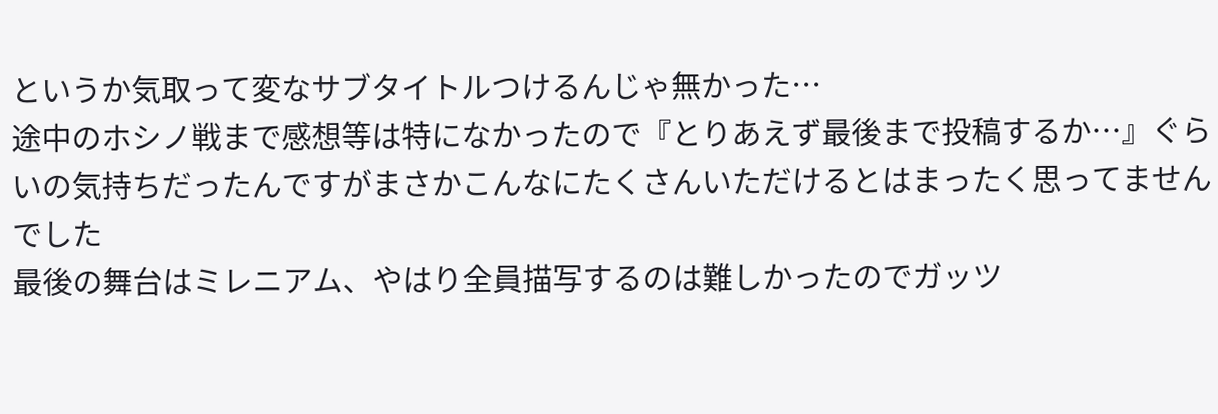というか気取って変なサブタイトルつけるんじゃ無かった…
途中のホシノ戦まで感想等は特になかったので『とりあえず最後まで投稿するか…』ぐらいの気持ちだったんですがまさかこんなにたくさんいただけるとはまったく思ってませんでした
最後の舞台はミレニアム、やはり全員描写するのは難しかったのでガッツ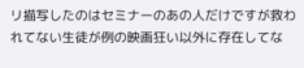リ描写したのはセミナーのあの人だけですが救われてない生徒が例の映画狂い以外に存在してな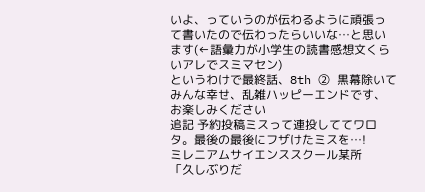いよ、っていうのが伝わるように頑張って書いたので伝わったらいいな…と思います(←語彙力が小学生の読書感想文くらいアレでスミマセン)
というわけで最終話、8th ② 黒幕除いてみんな幸せ、乱雑ハッピーエンドです、お楽しみください
追記 予約投稿ミスって連投しててワロタ。最後の最後にフザけたミスを…!
ミレニアムサイエンススクール某所
「久しぶりだ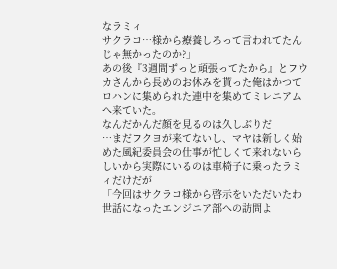なラミィ
サクラコ…様から療養しろって言われてたんじゃ無かったのか?」
あの後『3週間ずっと頑張ってたから』とフウカさんから長めのお休みを貰った俺はかつてロハンに集められた連中を集めてミレニアムへ来ていた。
なんだかんだ顔を見るのは久しぶりだ
…まだフクヨが来てないし、マヤは新しく始めた風紀委員会の仕事が忙しくて来れないらしいから実際にいるのは車椅子に乗ったラミィだけだが
「今回はサクラコ様から啓示をいただいたわ
世話になったエンジニア部への訪問よ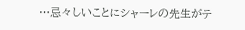…忌々しいことにシャーレの先生がテ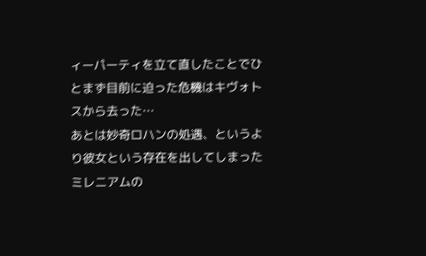ィーパーティを立て直したことでひとまず目前に迫った危機はキヴォトスから去った…
あとは妙奇ロハンの処遇、というより彼女という存在を出してしまったミレニアムの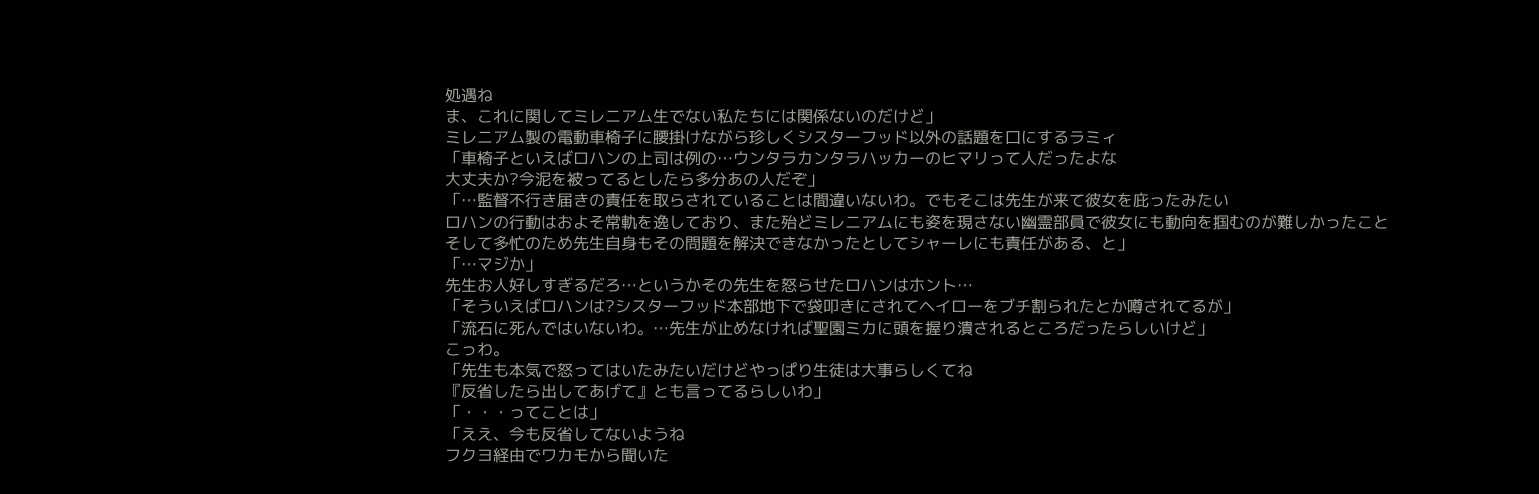処遇ね
ま、これに関してミレニアム生でない私たちには関係ないのだけど」
ミレニアム製の電動車椅子に腰掛けながら珍しくシスターフッド以外の話題を口にするラミィ
「車椅子といえばロハンの上司は例の…ウンタラカンタラハッカーのヒマリって人だったよな
大丈夫か?今泥を被ってるとしたら多分あの人だぞ」
「…監督不行き届きの責任を取らされていることは間違いないわ。でもそこは先生が来て彼女を庇ったみたい
ロハンの行動はおよそ常軌を逸しており、また殆どミレニアムにも姿を現さない幽霊部員で彼女にも動向を掴むのが難しかったこと
そして多忙のため先生自身もその問題を解決できなかったとしてシャーレにも責任がある、と」
「…マジか」
先生お人好しすぎるだろ…というかその先生を怒らせたロハンはホント…
「そういえばロハンは?シスターフッド本部地下で袋叩きにされてヘイローをブチ割られたとか噂されてるが」
「流石に死んではいないわ。…先生が止めなければ聖園ミカに頭を握り潰されるところだったらしいけど」
こっわ。
「先生も本気で怒ってはいたみたいだけどやっぱり生徒は大事らしくてね
『反省したら出してあげて』とも言ってるらしいわ」
「・・・ってことは」
「ええ、今も反省してないようね
フクヨ経由でワカモから聞いた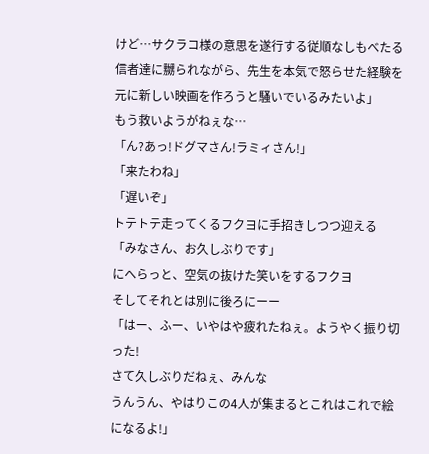けど…サクラコ様の意思を遂行する従順なしもべたる信者達に嬲られながら、先生を本気で怒らせた経験を元に新しい映画を作ろうと騒いでいるみたいよ」
もう救いようがねぇな…
「ん?あっ!ドグマさん!ラミィさん!」
「来たわね」
「遅いぞ」
トテトテ走ってくるフクヨに手招きしつつ迎える
「みなさん、お久しぶりです」
にへらっと、空気の抜けた笑いをするフクヨ
そしてそれとは別に後ろにーー
「はー、ふー、いやはや疲れたねぇ。ようやく振り切った!
さて久しぶりだねぇ、みんな
うんうん、やはりこの4人が集まるとこれはこれで絵になるよ!」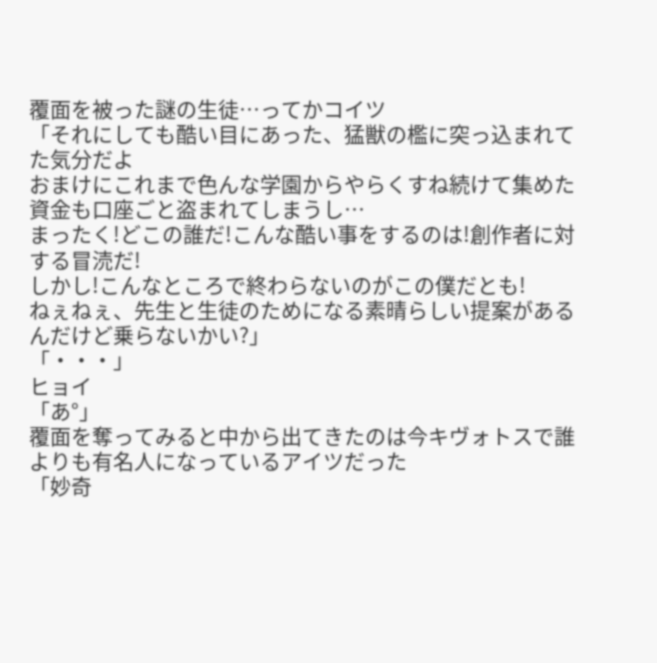覆面を被った謎の生徒…ってかコイツ
「それにしても酷い目にあった、猛獣の檻に突っ込まれてた気分だよ
おまけにこれまで色んな学園からやらくすね続けて集めた資金も口座ごと盗まれてしまうし…
まったく!どこの誰だ!こんな酷い事をするのは!創作者に対する冒涜だ!
しかし!こんなところで終わらないのがこの僕だとも!
ねぇねぇ、先生と生徒のためになる素晴らしい提案があるんだけど乗らないかい?」
「・・・」
ヒョイ
「あ°」
覆面を奪ってみると中から出てきたのは今キヴォトスで誰よりも有名人になっているアイツだった
「妙奇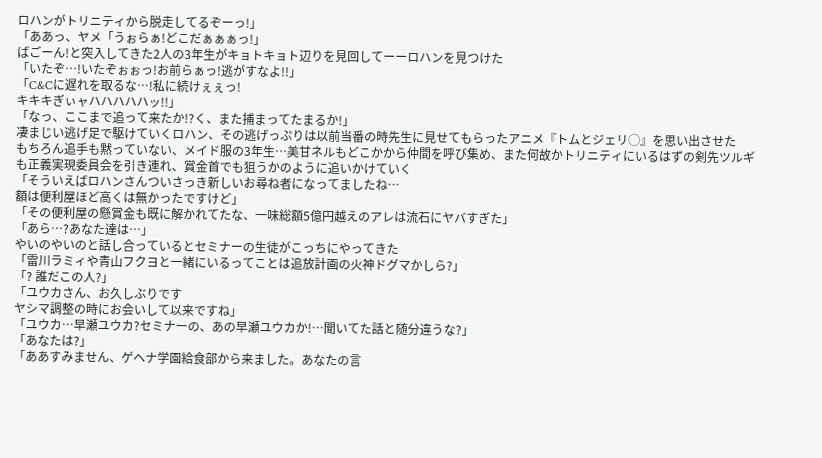ロハンがトリニティから脱走してるぞーっ!」
「ああっ、ヤメ「うぉらぁ!どこだぁぁぁっ!」
ばごーん!と突入してきた2人の3年生がキョトキョト辺りを見回してーーロハンを見つけた
「いたぞ…!いたぞぉぉっ!お前らぁっ!逃がすなよ!!」
「C&Cに遅れを取るな…!私に続けぇぇっ!
キキキぎぃャハハハハハッ!!」
「なっ、ここまで追って来たか!?く、また捕まってたまるか!」
凄まじい逃げ足で駆けていくロハン、その逃げっぷりは以前当番の時先生に見せてもらったアニメ『トムとジェリ◯』を思い出させた
もちろん追手も黙っていない、メイド服の3年生…美甘ネルもどこかから仲間を呼び集め、また何故かトリニティにいるはずの剣先ツルギも正義実現委員会を引き連れ、賞金首でも狙うかのように追いかけていく
「そういえばロハンさんついさっき新しいお尋ね者になってましたね…
額は便利屋ほど高くは無かったですけど」
「その便利屋の懸賞金も既に解かれてたな、一味総額5億円越えのアレは流石にヤバすぎた」
「あら…?あなた達は…」
やいのやいのと話し合っているとセミナーの生徒がこっちにやってきた
「雷川ラミィや青山フクヨと一緒にいるってことは追放計画の火神ドグマかしら?」
「? 誰だこの人?」
「ユウカさん、お久しぶりです
ヤシマ調整の時にお会いして以来ですね」
「ユウカ…早瀬ユウカ?セミナーの、あの早瀬ユウカか!…聞いてた話と随分違うな?」
「あなたは?」
「ああすみません、ゲヘナ学園給食部から来ました。あなたの言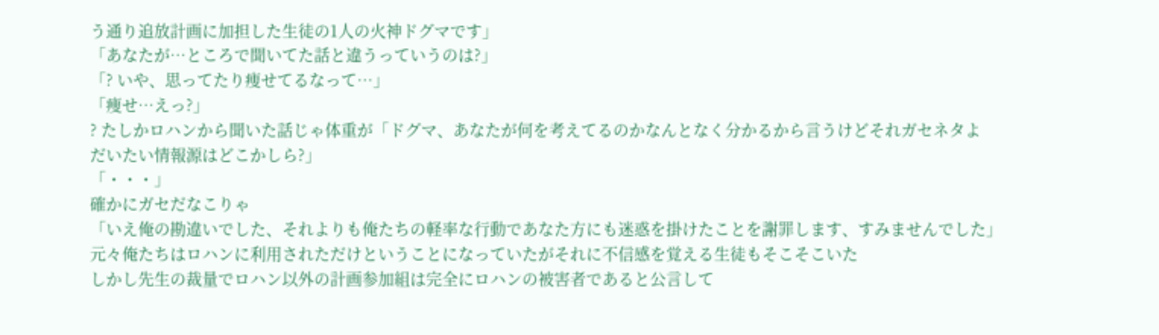う通り追放計画に加担した生徒の1人の火神ドグマです」
「あなたが…ところで聞いてた話と違うっていうのは?」
「? いや、思ってたり痩せてるなって…」
「痩せ…えっ?」
? たしかロハンから聞いた話じゃ体重が「ドグマ、あなたが何を考えてるのかなんとなく分かるから言うけどそれガセネタよ
だいたい情報源はどこかしら?」
「・・・」
確かにガセだなこりゃ
「いえ俺の勘違いでした、それよりも俺たちの軽率な行動であなた方にも迷惑を掛けたことを謝罪します、すみませんでした」
元々俺たちはロハンに利用されただけということになっていたがそれに不信感を覚える生徒もそこそこいた
しかし先生の裁量でロハン以外の計画参加組は完全にロハンの被害者であると公言して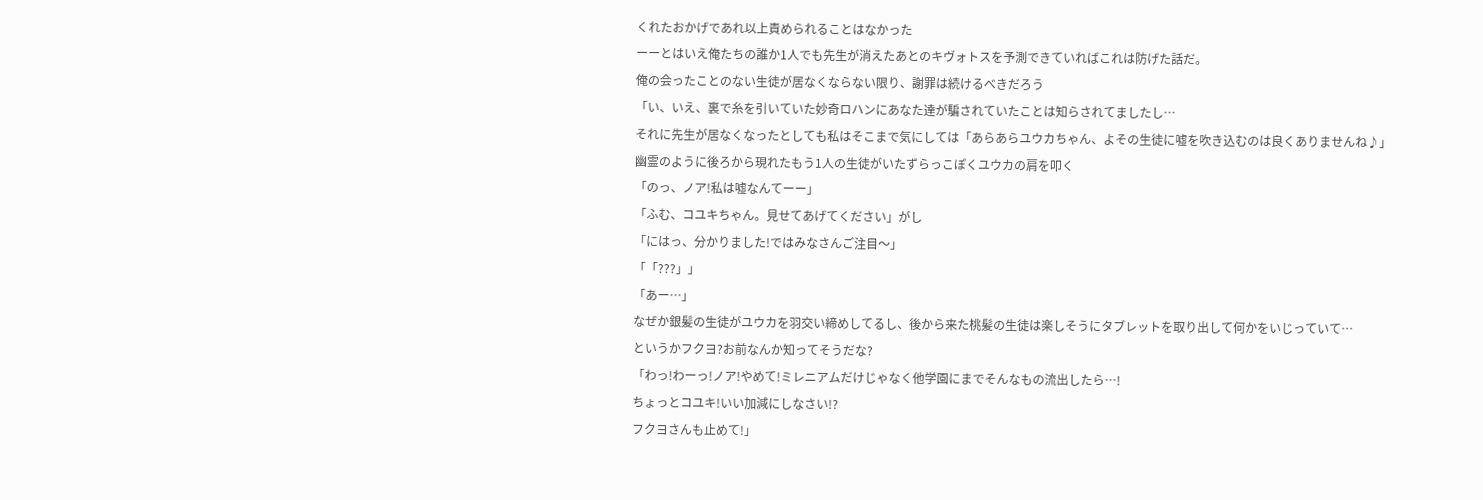くれたおかげであれ以上責められることはなかった
ーーとはいえ俺たちの誰か1人でも先生が消えたあとのキヴォトスを予測できていればこれは防げた話だ。
俺の会ったことのない生徒が居なくならない限り、謝罪は続けるべきだろう
「い、いえ、裏で糸を引いていた妙奇ロハンにあなた達が騙されていたことは知らされてましたし…
それに先生が居なくなったとしても私はそこまで気にしては「あらあらユウカちゃん、よその生徒に嘘を吹き込むのは良くありませんね♪」
幽霊のように後ろから現れたもう1人の生徒がいたずらっこぽくユウカの肩を叩く
「のっ、ノア!私は嘘なんてーー」
「ふむ、コユキちゃん。見せてあげてください」がし
「にはっ、分かりました!ではみなさんご注目〜」
「「???」」
「あー…」
なぜか銀髪の生徒がユウカを羽交い締めしてるし、後から来た桃髪の生徒は楽しそうにタブレットを取り出して何かをいじっていて…
というかフクヨ?お前なんか知ってそうだな?
「わっ!わーっ!ノア!やめて!ミレニアムだけじゃなく他学園にまでそんなもの流出したら…!
ちょっとコユキ!いい加減にしなさい!?
フクヨさんも止めて!」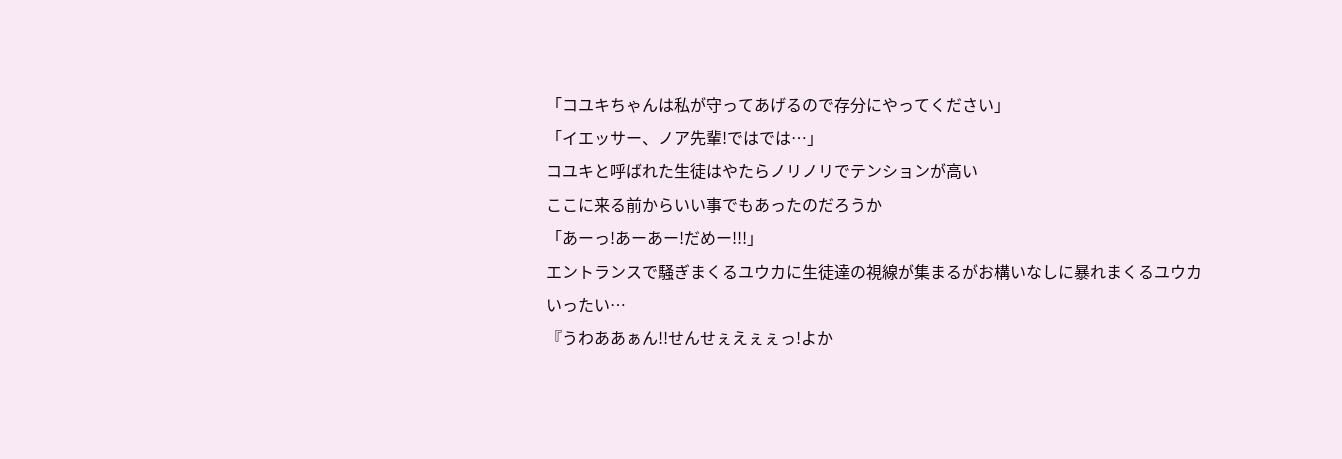「コユキちゃんは私が守ってあげるので存分にやってください」
「イエッサー、ノア先輩!ではでは…」
コユキと呼ばれた生徒はやたらノリノリでテンションが高い
ここに来る前からいい事でもあったのだろうか
「あーっ!あーあー!だめー!!!」
エントランスで騒ぎまくるユウカに生徒達の視線が集まるがお構いなしに暴れまくるユウカ
いったい…
『うわああぁん!!せんせぇえぇぇっ!よか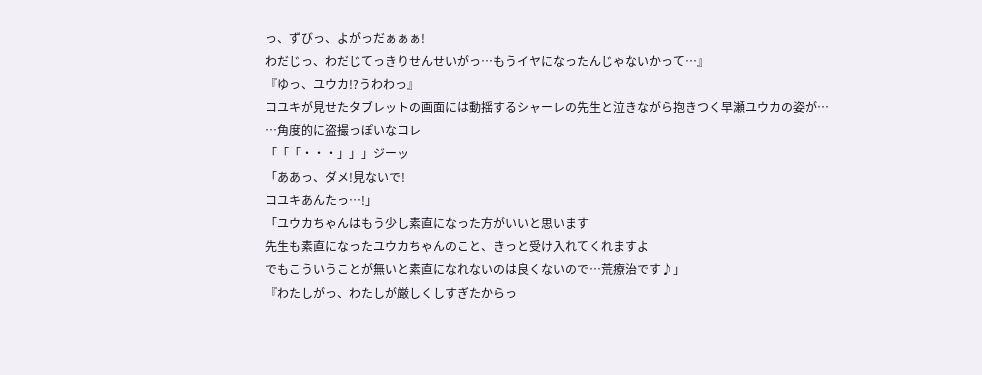っ、ずびっ、よがっだぁぁぁ!
わだじっ、わだじてっきりせんせいがっ…もうイヤになったんじゃないかって…』
『ゆっ、ユウカ!?うわわっ』
コユキが見せたタブレットの画面には動揺するシャーレの先生と泣きながら抱きつく早瀬ユウカの姿が…
…角度的に盗撮っぽいなコレ
「「「・・・」」」ジーッ
「ああっ、ダメ!見ないで!
コユキあんたっ…!」
「ユウカちゃんはもう少し素直になった方がいいと思います
先生も素直になったユウカちゃんのこと、きっと受け入れてくれますよ
でもこういうことが無いと素直になれないのは良くないので…荒療治です♪」
『わたしがっ、わたしが厳しくしすぎたからっ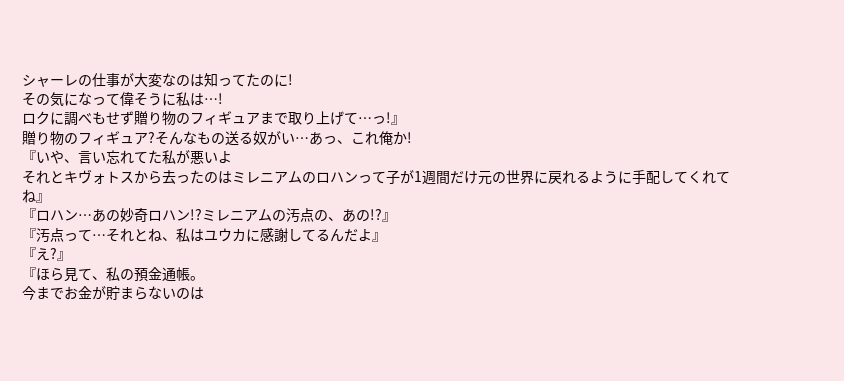シャーレの仕事が大変なのは知ってたのに!
その気になって偉そうに私は…!
ロクに調べもせず贈り物のフィギュアまで取り上げて…っ!』
贈り物のフィギュア?そんなもの送る奴がい…あっ、これ俺か!
『いや、言い忘れてた私が悪いよ
それとキヴォトスから去ったのはミレニアムのロハンって子が1週間だけ元の世界に戻れるように手配してくれてね』
『ロハン…あの妙奇ロハン!?ミレニアムの汚点の、あの!?』
『汚点って…それとね、私はユウカに感謝してるんだよ』
『え?』
『ほら見て、私の預金通帳。
今までお金が貯まらないのは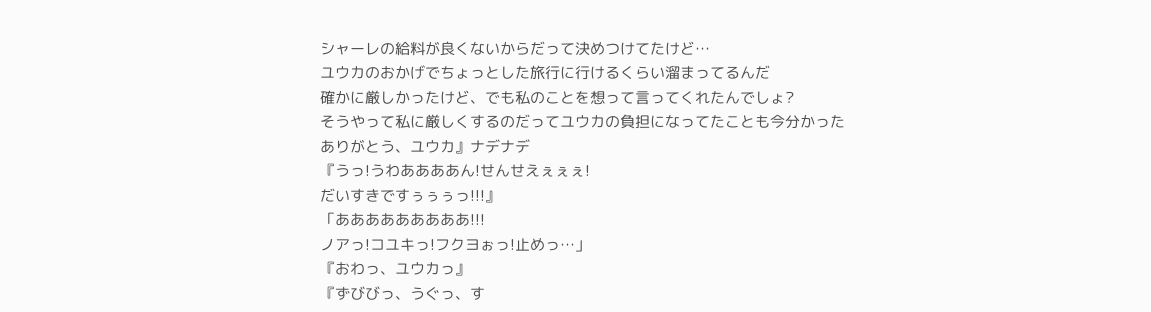シャーレの給料が良くないからだって決めつけてたけど…
ユウカのおかげでちょっとした旅行に行けるくらい溜まってるんだ
確かに厳しかったけど、でも私のことを想って言ってくれたんでしょ?
そうやって私に厳しくするのだってユウカの負担になってたことも今分かった
ありがとう、ユウカ』ナデナデ
『うっ!うわああああん!せんせえぇぇぇ!
だいすきですぅぅぅっ!!!』
「あああああああああ!!!
ノアっ!コユキっ!フクヨぉっ!止めっ…」
『おわっ、ユウカっ』
『ずびびっ、うぐっ、す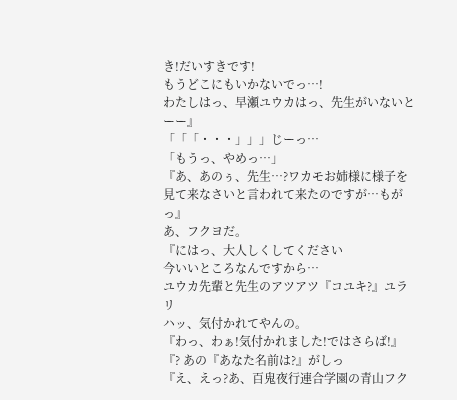き!だいすきです!
もうどこにもいかないでっ…!
わたしはっ、早瀬ユウカはっ、先生がいないとーー』
「「「・・・」」」じーっ…
「もうっ、やめっ…」
『あ、あのぅ、先生…?ワカモお姉様に様子を見て来なさいと言われて来たのですが…もがっ』
あ、フクヨだ。
『にはっ、大人しくしてください
今いいところなんですから…
ユウカ先輩と先生のアツアツ『コユキ?』ユラリ
ハッ、気付かれてやんの。
『わっ、わぁ!気付かれました!ではさらば!』
『? あの『あなた名前は?』がしっ
『え、えっ?あ、百鬼夜行連合学園の青山フク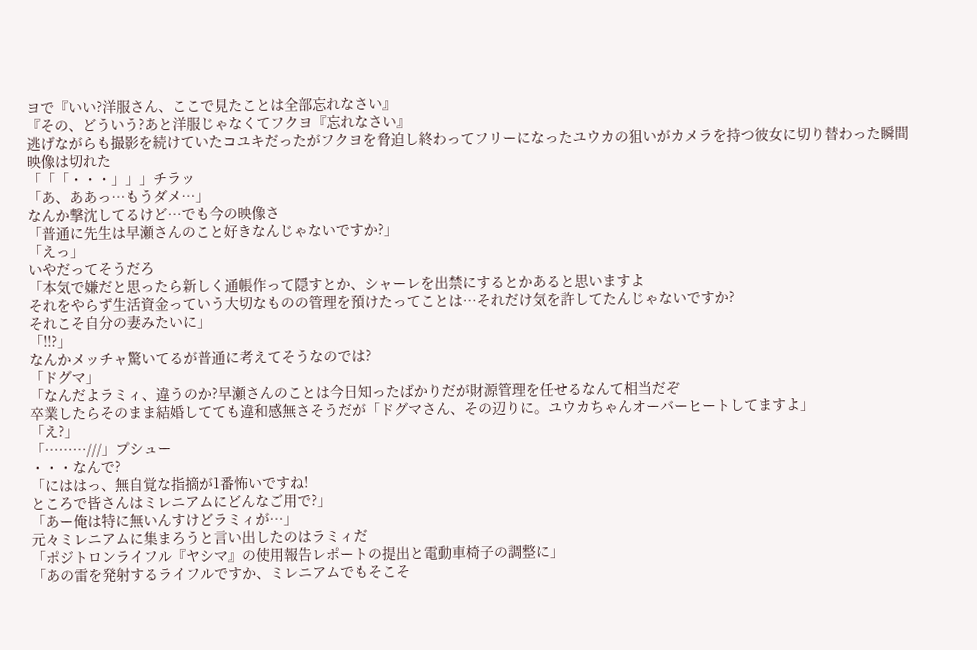ヨで『いい?洋服さん、ここで見たことは全部忘れなさい』
『その、どういう?あと洋服じゃなくてフクヨ『忘れなさい』
逃げながらも撮影を続けていたコユキだったがフクヨを脅迫し終わってフリーになったユウカの狙いがカメラを持つ彼女に切り替わった瞬間映像は切れた
「「「・・・」」」チラッ
「あ、ああっ…もうダメ…」
なんか撃沈してるけど…でも今の映像さ
「普通に先生は早瀬さんのこと好きなんじゃないですか?」
「えっ」
いやだってそうだろ
「本気で嫌だと思ったら新しく通帳作って隠すとか、シャーレを出禁にするとかあると思いますよ
それをやらず生活資金っていう大切なものの管理を預けたってことは…それだけ気を許してたんじゃないですか?
それこそ自分の妻みたいに」
「!!?」
なんかメッチャ驚いてるが普通に考えてそうなのでは?
「ドグマ」
「なんだよラミィ、違うのか?早瀬さんのことは今日知ったばかりだが財源管理を任せるなんて相当だぞ
卒業したらそのまま結婚してても違和感無さそうだが「ドグマさん、その辺りに。ユウカちゃんオーバーヒートしてますよ」
「え?」
「………///」プシュー
・・・なんで?
「にははっ、無自覚な指摘が1番怖いですね!
ところで皆さんはミレニアムにどんなご用で?」
「あー俺は特に無いんすけどラミィが…」
元々ミレニアムに集まろうと言い出したのはラミィだ
「ポジトロンライフル『ヤシマ』の使用報告レポートの提出と電動車椅子の調整に」
「あの雷を発射するライフルですか、ミレニアムでもそこそ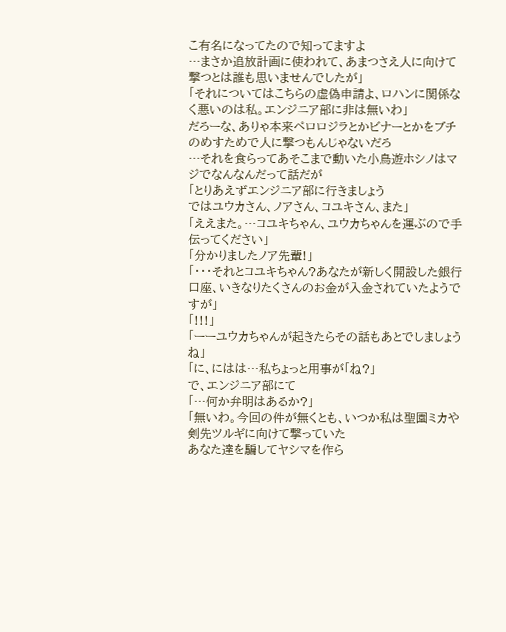こ有名になってたので知ってますよ
…まさか追放計画に使われて、あまつさえ人に向けて撃つとは誰も思いませんでしたが」
「それについてはこちらの虚偽申請よ、ロハンに関係なく悪いのは私。エンジニア部に非は無いわ」
だろーな、ありゃ本来ペロロジラとかビナーとかをブチのめすためで人に撃つもんじゃないだろ
…それを食らってあそこまで動いた小鳥遊ホシノはマジでなんなんだって話だが
「とりあえずエンジニア部に行きましょう
ではユウカさん、ノアさん、コユキさん、また」
「ええまた。…コユキちゃん、ユウカちゃんを運ぶので手伝ってください」
「分かりましたノア先輩!」
「・・・それとコユキちゃん?あなたが新しく開設した銀行口座、いきなりたくさんのお金が入金されていたようですが」
「!!!」
「ーーユウカちゃんが起きたらその話もあとでしましょうね」
「に、にはは…私ちょっと用事が「ね?」
で、エンジニア部にて
「…何か弁明はあるか?」
「無いわ。今回の件が無くとも、いつか私は聖園ミカや剣先ツルギに向けて撃っていた
あなた達を騙してヤシマを作ら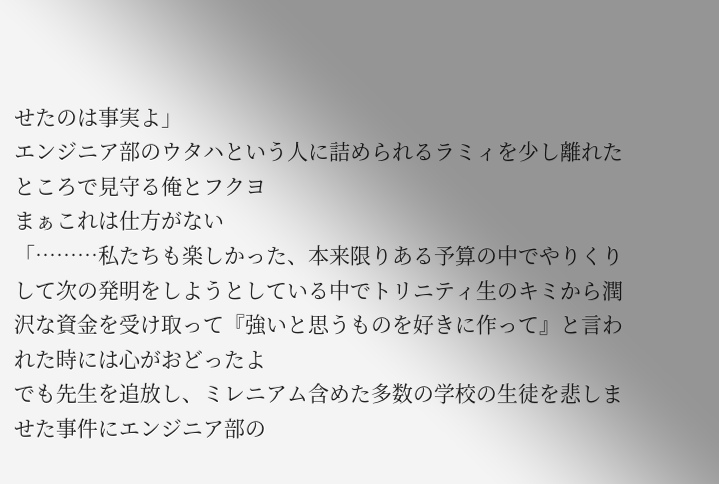せたのは事実よ」
エンジニア部のウタハという人に詰められるラミィを少し離れたところで見守る俺とフクヨ
まぁこれは仕方がない
「………私たちも楽しかった、本来限りある予算の中でやりくりして次の発明をしようとしている中でトリニティ生のキミから潤沢な資金を受け取って『強いと思うものを好きに作って』と言われた時には心がおどったよ
でも先生を追放し、ミレニアム含めた多数の学校の生徒を悲しませた事件にエンジニア部の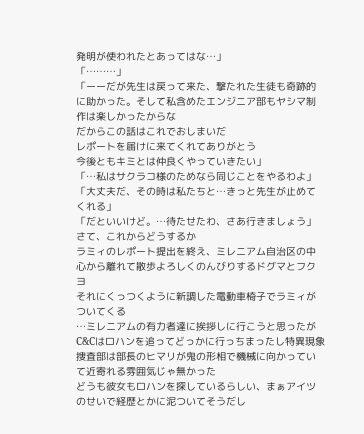発明が使われたとあってはな…」
「………」
「ーーだが先生は戻って来た、撃たれた生徒も奇跡的に助かった。そして私含めたエンジニア部もヤシマ制作は楽しかったからな
だからこの話はこれでおしまいだ
レポートを届けに来てくれてありがとう
今後ともキミとは仲良くやっていきたい」
「…私はサクラコ様のためなら同じことをやるわよ」
「大丈夫だ、その時は私たちと…きっと先生が止めてくれる」
「だといいけど。…待たせたわ、さあ行きましょう」
さて、これからどうするか
ラミィのレポート提出を終え、ミレニアム自治区の中心から離れて散歩よろしくのんびりするドグマとフクヨ
それにくっつくように新調した電動車椅子でラミィがついてくる
…ミレニアムの有力者達に挨拶しに行こうと思ったがC&Cはロハンを追ってどっかに行っちまったし特異現象捜査部は部長のヒマリが鬼の形相で機械に向かっていて近寄れる雰囲気じゃ無かった
どうも彼女もロハンを探しているらしい、まぁアイツのせいで経歴とかに泥ついてそうだし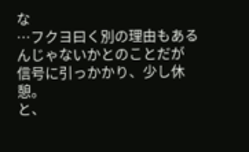な
…フクヨ曰く別の理由もあるんじゃないかとのことだが
信号に引っかかり、少し休憩。
と、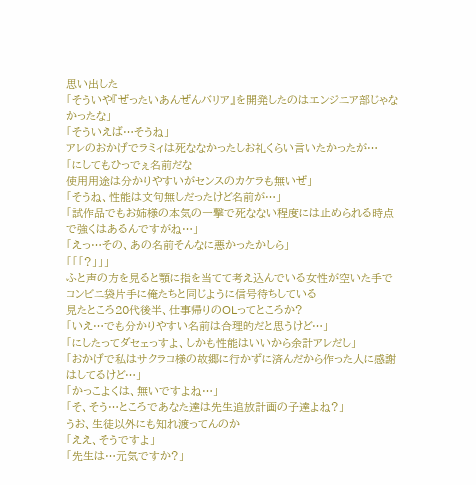思い出した
「そういや『ぜったいあんぜんバリア』を開発したのはエンジニア部じゃなかったな」
「そういえば…そうね」
アレのおかげでラミィは死ななかったしお礼くらい言いたかったが…
「にしてもひっでぇ名前だな
使用用途は分かりやすいがセンスのカケラも無いぜ」
「そうね、性能は文句無しだったけど名前が…」
「試作品でもお姉様の本気の一撃で死なない程度には止められる時点で強くはあるんですがね…」
「えっ…その、あの名前そんなに悪かったかしら」
「「「?」」」
ふと声の方を見ると顎に指を当てて考え込んでいる女性が空いた手でコンビニ袋片手に俺たちと同じように信号待ちしている
見たところ20代後半、仕事帰りのOLってところか?
「いえ…でも分かりやすい名前は合理的だと思うけど…」
「にしたってダセェっすよ、しかも性能はいいから余計アレだし」
「おかげで私はサクラコ様の故郷に行かずに済んだから作った人に感謝はしてるけど…」
「かっこよくは、無いですよね…」
「そ、そう…ところであなた達は先生追放計画の子達よね?」
うお、生徒以外にも知れ渡ってんのか
「ええ、そうですよ」
「先生は…元気ですか?」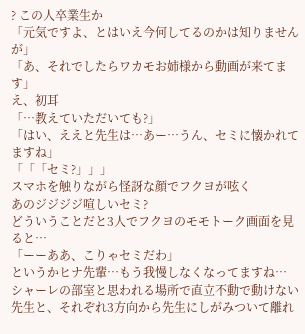? この人卒業生か
「元気ですよ、とはいえ今何してるのかは知りませんが」
「あ、それでしたらワカモお姉様から動画が来てます」
え、初耳
「…教えていただいても?」
「はい、ええと先生は…あー…うん、セミに懐かれてますね」
「「「セミ?」」」
スマホを触りながら怪訝な顔でフクヨが呟く
あのジジジジ喧しいセミ?
どういうことだと3人でフクヨのモモトーク画面を見ると…
「ーーああ、こりゃセミだわ」
というかヒナ先輩…もう我慢しなくなってますね…
シャーレの部室と思われる場所で直立不動で動けない先生と、それぞれ3方向から先生にしがみついて離れ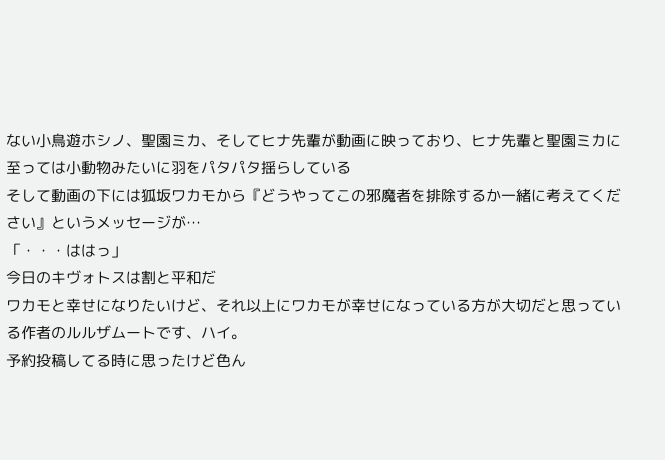ない小鳥遊ホシノ、聖園ミカ、そしてヒナ先輩が動画に映っており、ヒナ先輩と聖園ミカに至っては小動物みたいに羽をパタパタ揺らしている
そして動画の下には狐坂ワカモから『どうやってこの邪魔者を排除するか一緒に考えてください』というメッセージが…
「・・・ははっ」
今日のキヴォトスは割と平和だ
ワカモと幸せになりたいけど、それ以上にワカモが幸せになっている方が大切だと思っている作者のルルザムートです、ハイ。
予約投稿してる時に思ったけど色ん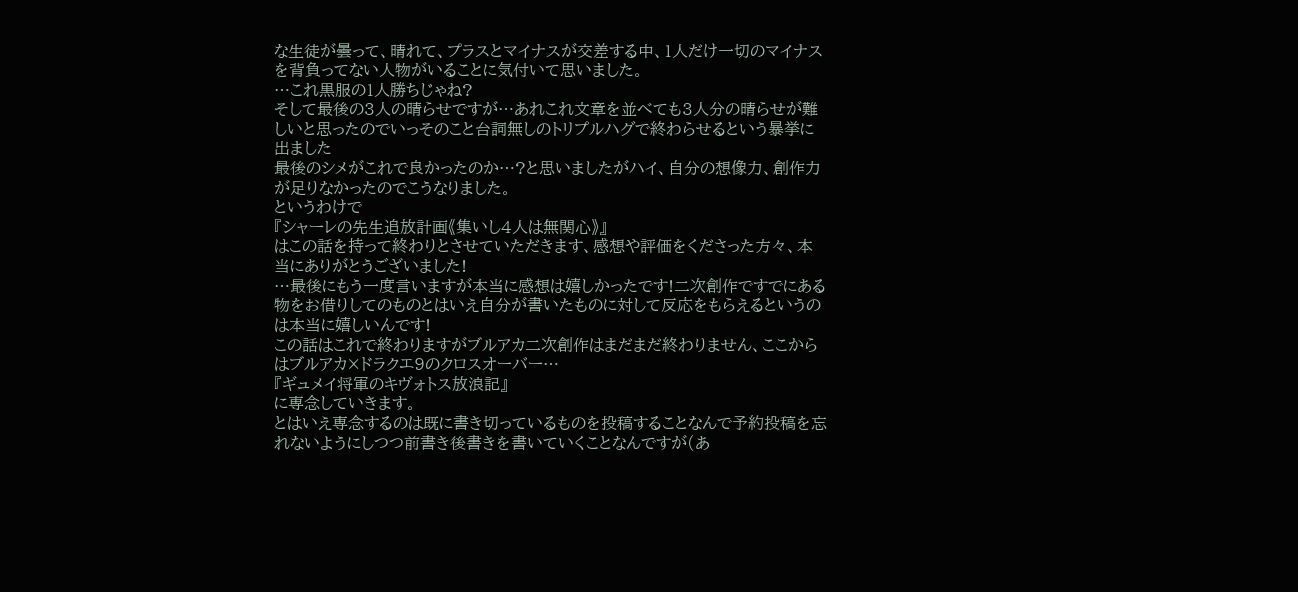な生徒が曇って、晴れて、プラスとマイナスが交差する中、1人だけ一切のマイナスを背負ってない人物がいることに気付いて思いました。
…これ黒服の1人勝ちじゃね?
そして最後の3人の晴らせですが…あれこれ文章を並べても3人分の晴らせが難しいと思ったのでいっそのこと台詞無しのトリプルハグで終わらせるという暴挙に出ました
最後のシメがこれで良かったのか…?と思いましたがハイ、自分の想像力、創作力が足りなかったのでこうなりました。
というわけで
『シャーレの先生追放計画《集いし4人は無関心》』
はこの話を持って終わりとさせていただきます、感想や評価をくださった方々、本当にありがとうございました!
…最後にもう一度言いますが本当に感想は嬉しかったです!二次創作ですでにある物をお借りしてのものとはいえ自分が書いたものに対して反応をもらえるというのは本当に嬉しいんです!
この話はこれで終わりますがブルアカ二次創作はまだまだ終わりません、ここからはブルアカ×ドラクエ9のクロスオーバー…
『ギュメイ将軍のキヴォトス放浪記』
に専念していきます。
とはいえ専念するのは既に書き切っているものを投稿することなんで予約投稿を忘れないようにしつつ前書き後書きを書いていくことなんですが(あ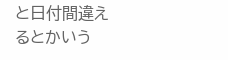と日付間違えるとかいう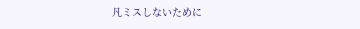凡ミスしないために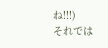ね!!!)
それでは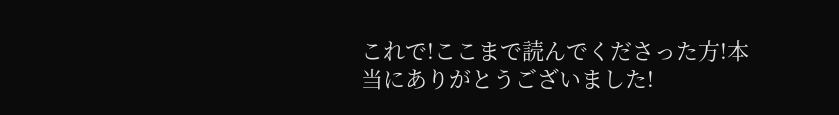これで!ここまで読んでくださった方!本当にありがとうございました!